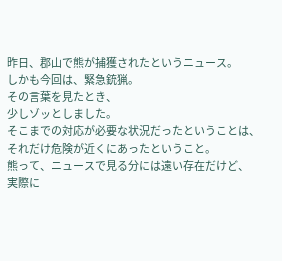昨日、郡山で熊が捕獲されたというニュース。
しかも今回は、緊急銃猟。
その言葉を見たとき、
少しゾッとしました。
そこまでの対応が必要な状況だったということは、
それだけ危険が近くにあったということ。
熊って、ニュースで見る分には遠い存在だけど、
実際に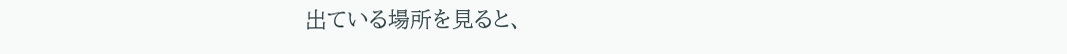出ている場所を見ると、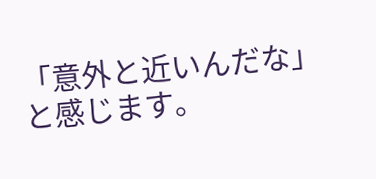「意外と近いんだな」と感じます。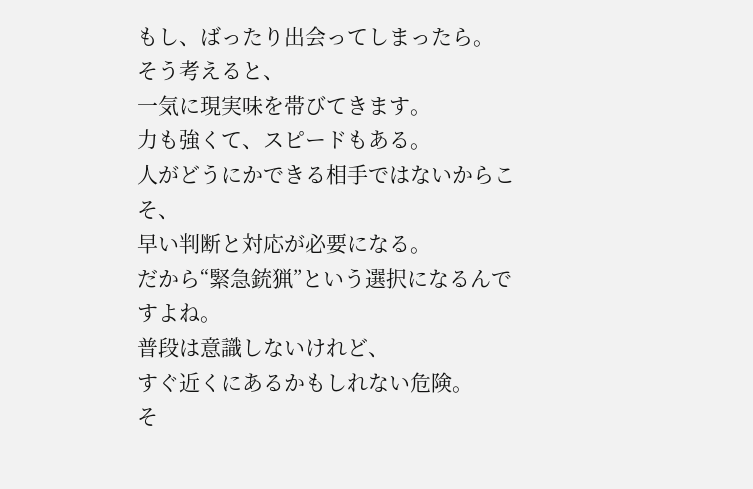もし、ばったり出会ってしまったら。
そう考えると、
一気に現実味を帯びてきます。
力も強くて、スピードもある。
人がどうにかできる相手ではないからこそ、
早い判断と対応が必要になる。
だから“緊急銃猟”という選択になるんですよね。
普段は意識しないけれど、
すぐ近くにあるかもしれない危険。
そ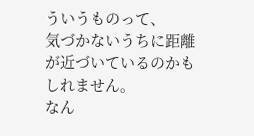ういうものって、
気づかないうちに距離が近づいているのかもしれません。
なん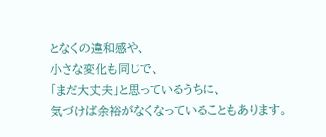となくの違和感や、
小さな変化も同じで、
「まだ大丈夫」と思っているうちに、
気づけば余裕がなくなっていることもあります。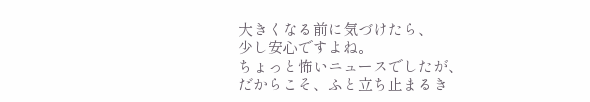大きくなる前に気づけたら、
少し安心ですよね。
ちょっと怖いニュースでしたが、
だからこそ、ふと立ち止まるき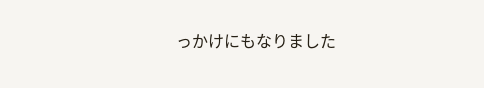っかけにもなりました